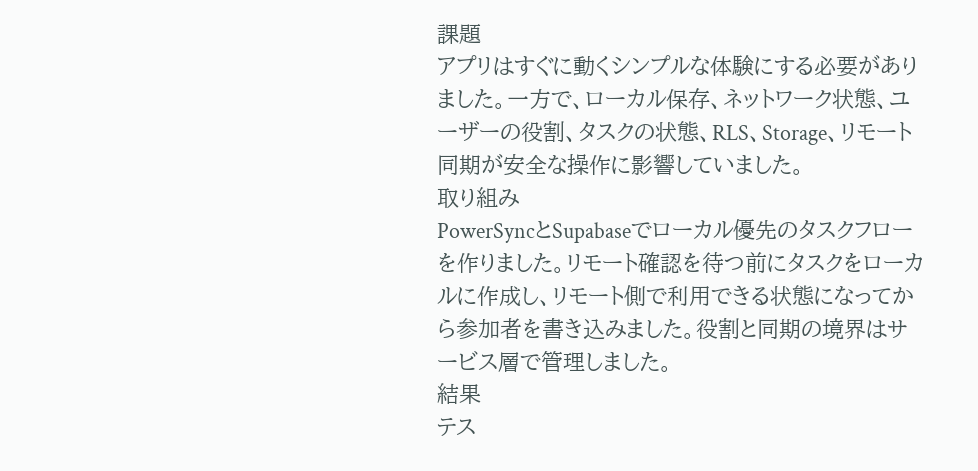課題
アプリはすぐに動くシンプルな体験にする必要がありました。一方で、ローカル保存、ネットワーク状態、ユーザーの役割、タスクの状態、RLS、Storage、リモート同期が安全な操作に影響していました。
取り組み
PowerSyncとSupabaseでローカル優先のタスクフローを作りました。リモート確認を待つ前にタスクをローカルに作成し、リモート側で利用できる状態になってから参加者を書き込みました。役割と同期の境界はサービス層で管理しました。
結果
テス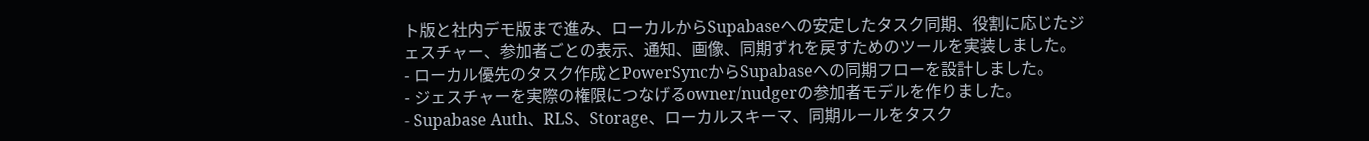ト版と社内デモ版まで進み、ローカルからSupabaseへの安定したタスク同期、役割に応じたジェスチャー、参加者ごとの表示、通知、画像、同期ずれを戻すためのツールを実装しました。
- ローカル優先のタスク作成とPowerSyncからSupabaseへの同期フローを設計しました。
- ジェスチャーを実際の権限につなげるowner/nudgerの参加者モデルを作りました。
- Supabase Auth、RLS、Storage、ローカルスキーマ、同期ルールをタスク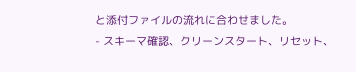と添付ファイルの流れに合わせました。
- スキーマ確認、クリーンスタート、リセット、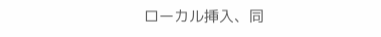ローカル挿入、同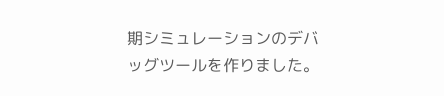期シミュレーションのデバッグツールを作りました。